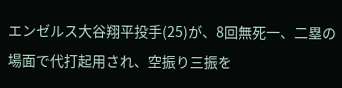エンゼルス大谷翔平投手(25)が、8回無死一、二塁の場面で代打起用され、空振り三振を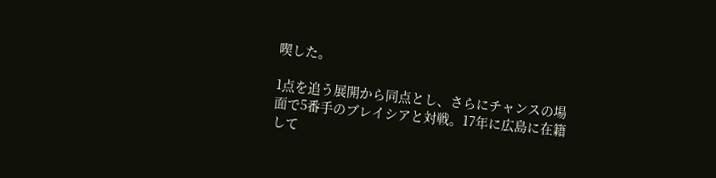喫した。

1点を追う展開から同点とし、さらにチャンスの場面で5番手のブレイシアと対戦。17年に広島に在籍して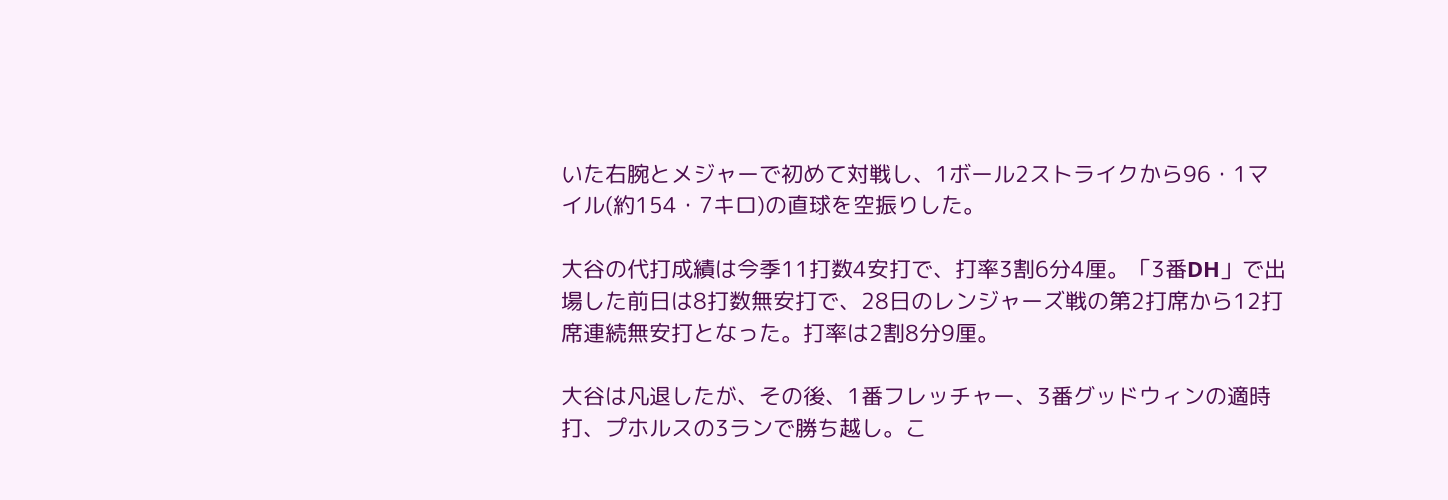いた右腕とメジャーで初めて対戦し、1ボール2ストライクから96・1マイル(約154・7キロ)の直球を空振りした。

大谷の代打成績は今季11打数4安打で、打率3割6分4厘。「3番DH」で出場した前日は8打数無安打で、28日のレンジャーズ戦の第2打席から12打席連続無安打となった。打率は2割8分9厘。

大谷は凡退したが、その後、1番フレッチャー、3番グッドウィンの適時打、プホルスの3ランで勝ち越し。こ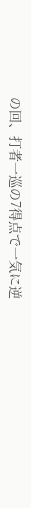の回、打者一巡の7得点で一気に逆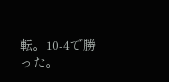転。10-4で勝った。